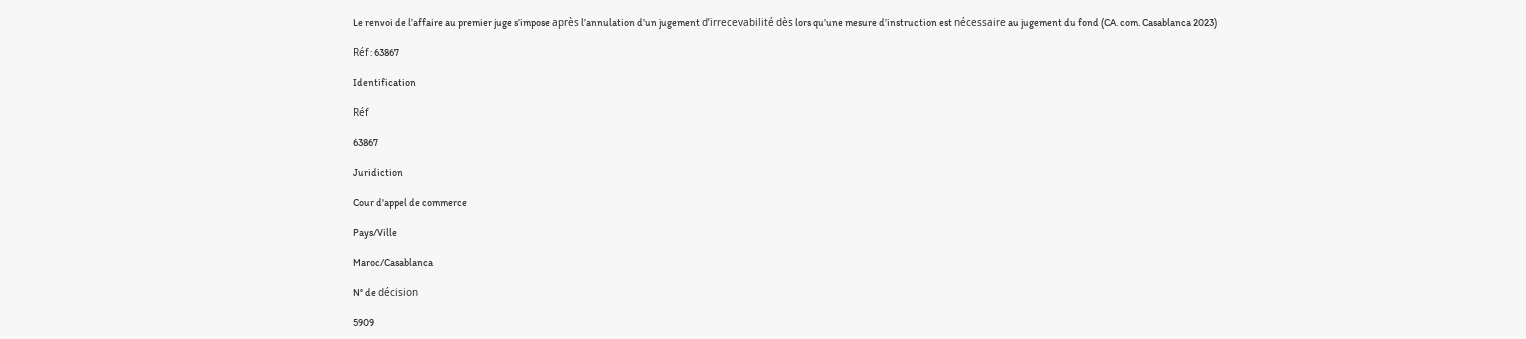Le renvoi de l’affaire au premier juge s’impose après l’annulation d’un jugement d’irrecevabilité dès lors qu’une mesure d’instruction est nécessaire au jugement du fond (CA. com. Casablanca 2023)

Réf : 63867

Identification

Réf

63867

Juridiction

Cour d'appel de commerce

Pays/Ville

Maroc/Casablanca

N° de décision

5909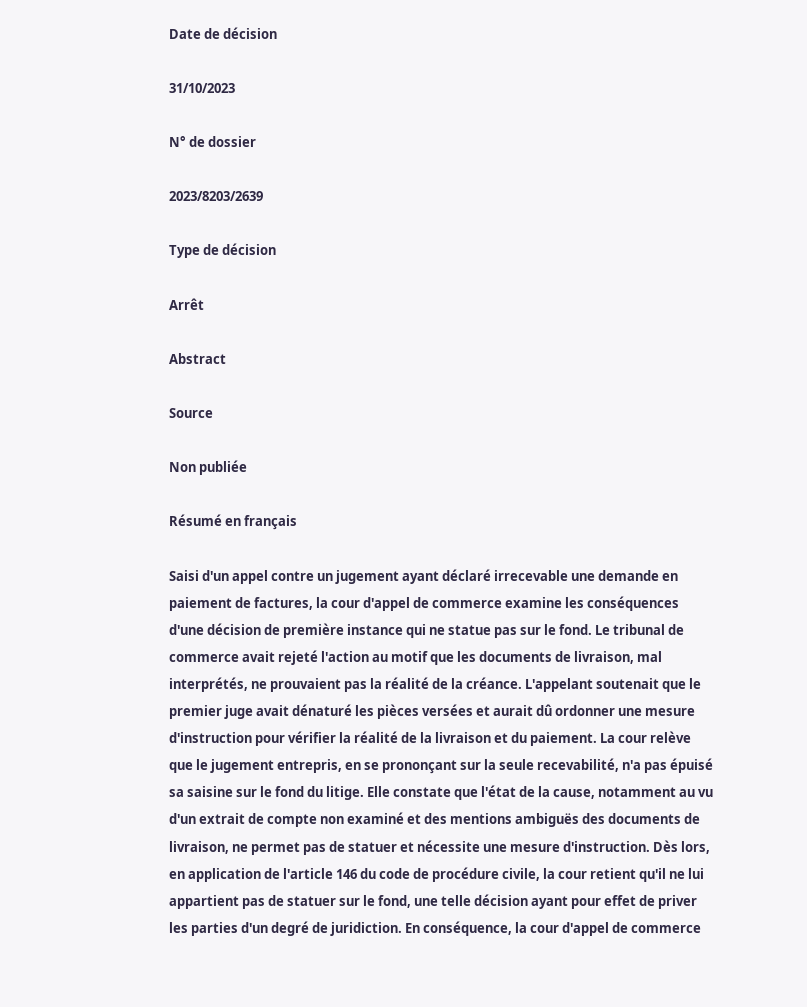Date de décision

31/10/2023

N° de dossier

2023/8203/2639

Type de décision

Arrêt

Abstract

Source

Non publiée

Résumé en français

Saisi d'un appel contre un jugement ayant déclaré irrecevable une demande en paiement de factures, la cour d'appel de commerce examine les conséquences d'une décision de première instance qui ne statue pas sur le fond. Le tribunal de commerce avait rejeté l'action au motif que les documents de livraison, mal interprétés, ne prouvaient pas la réalité de la créance. L'appelant soutenait que le premier juge avait dénaturé les pièces versées et aurait dû ordonner une mesure d'instruction pour vérifier la réalité de la livraison et du paiement. La cour relève que le jugement entrepris, en se prononçant sur la seule recevabilité, n'a pas épuisé sa saisine sur le fond du litige. Elle constate que l'état de la cause, notamment au vu d'un extrait de compte non examiné et des mentions ambiguës des documents de livraison, ne permet pas de statuer et nécessite une mesure d'instruction. Dès lors, en application de l'article 146 du code de procédure civile, la cour retient qu'il ne lui appartient pas de statuer sur le fond, une telle décision ayant pour effet de priver les parties d'un degré de juridiction. En conséquence, la cour d'appel de commerce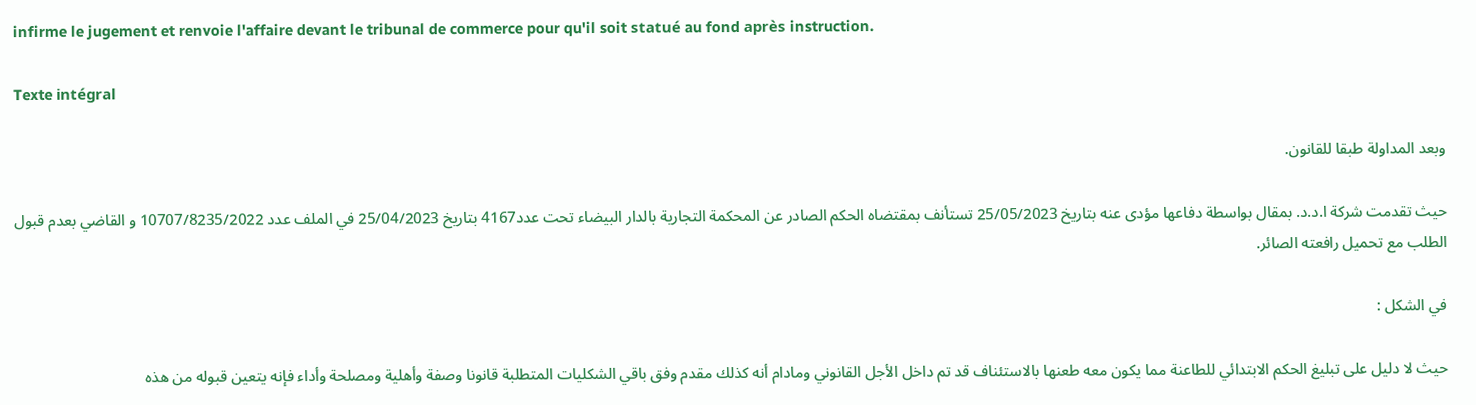infirme le jugement et renvoie l'affaire devant le tribunal de commerce pour qu'il soit statué au fond après instruction.

Texte intégral

وبعد المداولة طبقا للقانون.

حيث تقدمت شركة ا.د.د. بمقال بواسطة دفاعها مؤدى عنه بتاريخ 25/05/2023 تستأنف بمقتضاه الحكم الصادر عن المحكمة التجارية بالدار البيضاء تحت عدد4167 بتاريخ 25/04/2023 في الملف عدد 10707/8235/2022 و القاضي بعدم قبول الطلب مع تحميل رافعته الصائر.

في الشكل :

حيث لا دليل على تبليغ الحكم الابتدائي للطاعنة مما يكون معه طعنها بالاستئناف قد تم داخل الأجل القانوني ومادام أنه كذلك مقدم وفق باقي الشكليات المتطلبة قانونا وصفة وأهلية ومصلحة وأداء فإنه يتعين قبوله من هذه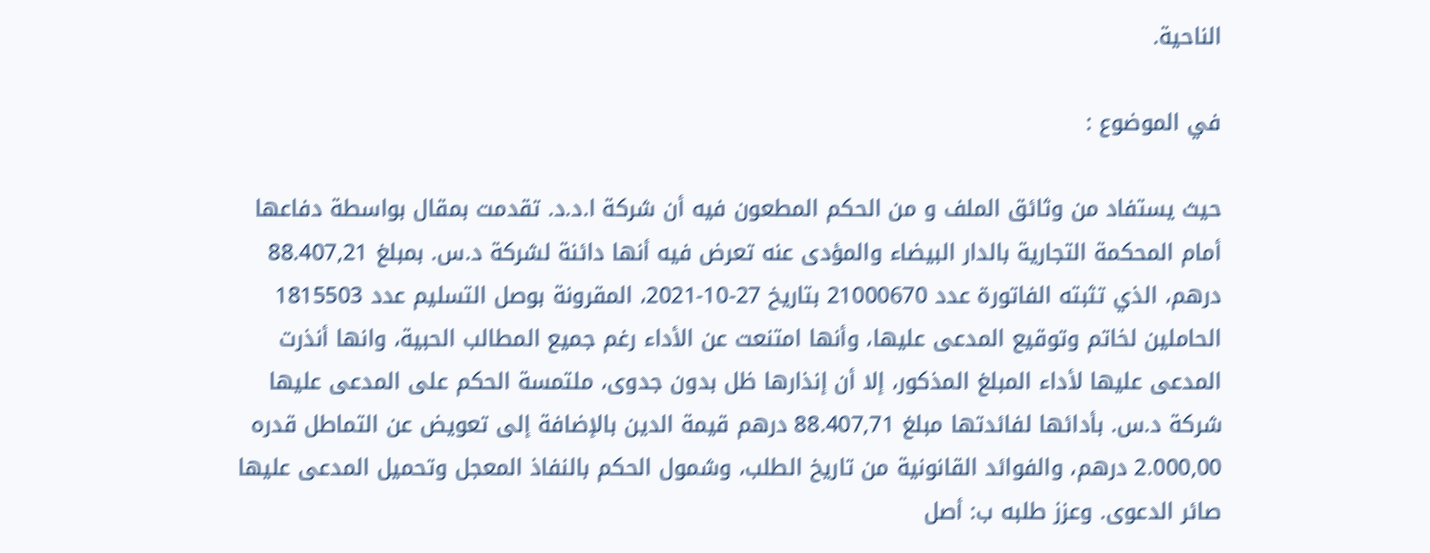الناحية.

في الموضوع :

حيث يستفاد من وثائق الملف و من الحكم المطعون فيه أن شركة ا.د.د. تقدمت بمقال بواسطة دفاعها أمام المحكمة التجارية بالدار البيضاء والمؤدى عنه تعرض فيه أنها دائنة لشركة د.س. بمبلغ 88.407,21 درهم، الذي تثبته الفاتورة عدد 21000670 بتاريخ 27-10-2021، المقرونة بوصل التسليم عدد 1815503 الحاملين لخاتم وتوقيع المدعى عليها، وأنها امتنعت عن الأداء رغم جميع المطالب الحبية، وانها أنذرت المدعى عليها لأداء المبلغ المذكور، إلا أن إنذارها ظل بدون جدوى، ملتمسة الحكم على المدعى عليها شركة د.س. بأدائها لفائدتها مبلغ 88.407,71 درهم قيمة الدين بالإضافة إلى تعويض عن التماطل قدره 2.000,00 درهم، والفوائد القانونية من تاريخ الطلب، وشمول الحكم بالنفاذ المعجل وتحميل المدعى عليها صائر الدعوى. وعزز طلبه ب: أصل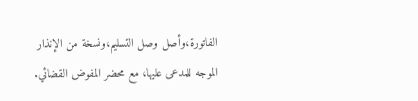الفاتورة،وأصل وصل التسليم،ونسخة من الإنذار الموجه للمدعى عليها، مع محضر المفوض القضائي.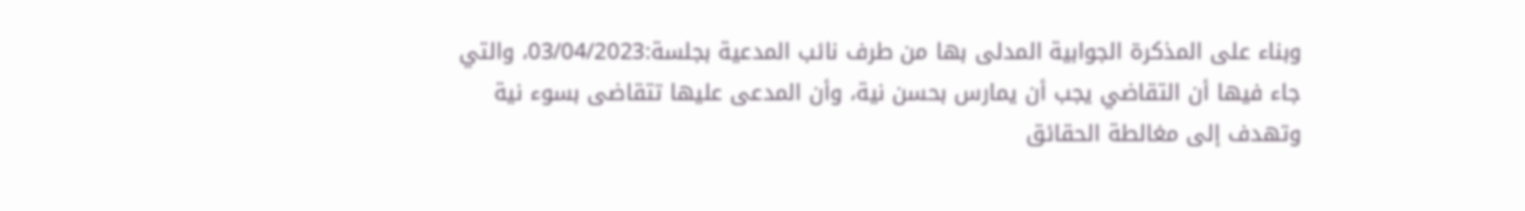وبناء على المذكرة الجوابية المدلى بها من طرف نائب المدعية بجلسة:03/04/2023، والتي جاء فيها أن التقاضي يجب أن يمارس بحسن نية، وأن المدعى عليها تتقاضى بسوء نية وتهدف إلى مغالطة الحقائق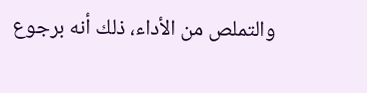والتملص من الأداء، ذلك أنه برجوع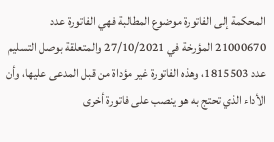المحكمة إلى الفاتورة موضوع المطالبة فهي الفاتورة عدد 21000670 المؤرخة في 27/10/2021 والمتعلقة بوصل التسليم عدد 1815503، وهذه الفاتورة غير مؤداة من قبل المدعى عليها، وأن الأداء الذي تحتج به هو ينصب على فاتورة أخرى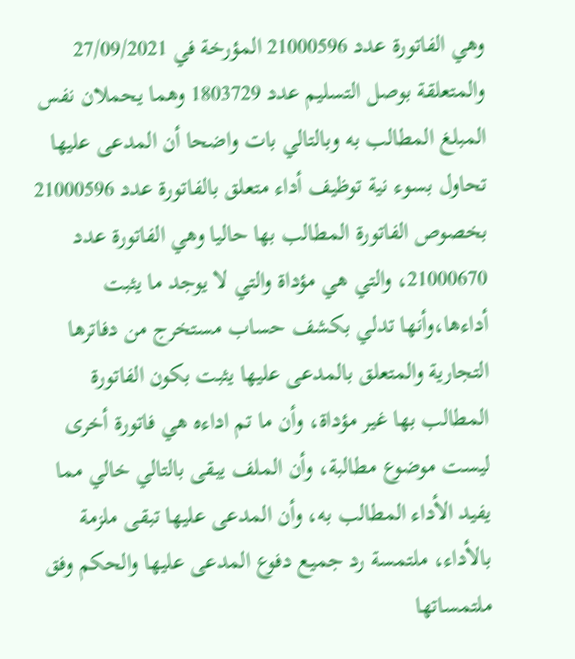وهي الفاتورة عدد 21000596 المؤرخة في 27/09/2021 والمتعلقة بوصل التسليم عدد 1803729 وهما يحملان نفس المبلغ المطالب به وبالتالي بات واضحا أن المدعى عليها تحاول بسوء نية توظيف أداء متعلق بالفاتورة عدد 21000596 بخصوص الفاتورة المطالب بها حاليا وهي الفاتورة عدد 21000670، والتي هي مؤداة والتي لا يوجد ما يثبت أداءها،وأنها تدلي بكشف حساب مستخرج من دفاترها التجارية والمتعلق بالمدعى عليها يثبت بكون الفاتورة المطالب بها غير مؤداة، وأن ما تم اداءه هي فاتورة أخرى ليست موضوع مطالبة، وأن الملف يبقى بالتالي خالي مما يفيد الأداء المطالب به، وأن المدعى عليها تبقى ملزمة بالأداء، ملتمسة رد جميع دفوع المدعى عليها والحكم وفق ملتمساتها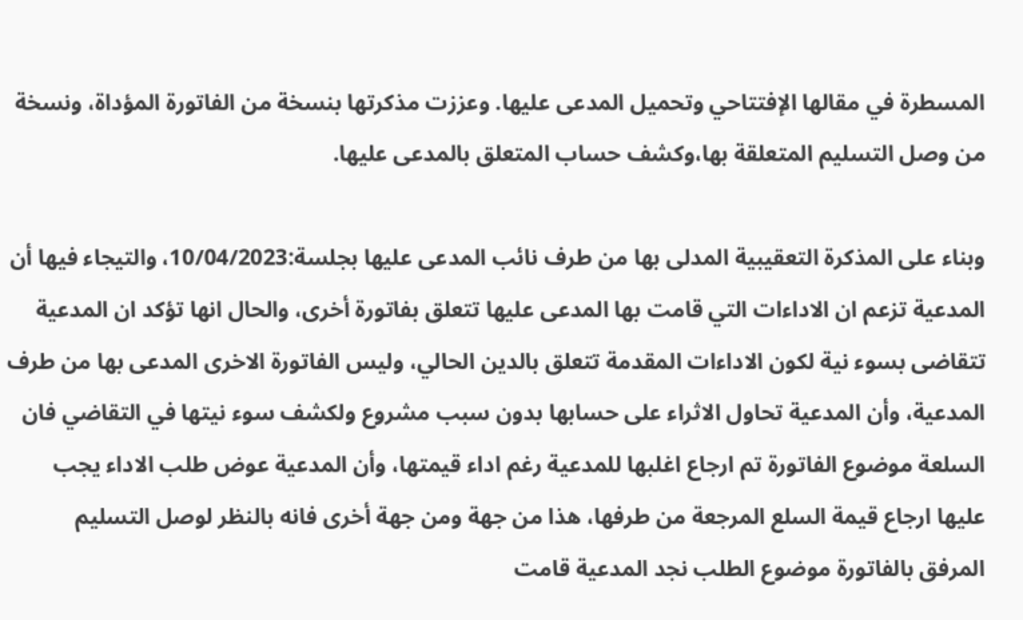المسطرة في مقالها الإفتتاحي وتحميل المدعى عليها. وعززت مذكرتها بنسخة من الفاتورة المؤداة، ونسخة من وصل التسليم المتعلقة بها،وكشف حساب المتعلق بالمدعى عليها.

وبناء على المذكرة التعقيبية المدلى بها من طرف نائب المدعى عليها بجلسة:10/04/2023، والتيجاء فيها أن المدعية تزعم ان الاداءات التي قامت بها المدعى عليها تتعلق بفاتورة أخرى، والحال انها تؤكد ان المدعية تتقاضى بسوء نية لكون الاداءات المقدمة تتعلق بالدين الحالي، وليس الفاتورة الاخرى المدعى بها من طرف المدعية، وأن المدعية تحاول الاثراء على حسابها بدون سبب مشروع ولكشف سوء نيتها في التقاضي فان السلعة موضوع الفاتورة تم ارجاع اغلبها للمدعية رغم اداء قيمتها، وأن المدعية عوض طلب الاداء يجب عليها ارجاع قيمة السلع المرجعة من طرفها، هذا من جهة ومن جهة أخرى فانه بالنظر لوصل التسليم المرفق بالفاتورة موضوع الطلب نجد المدعية قامت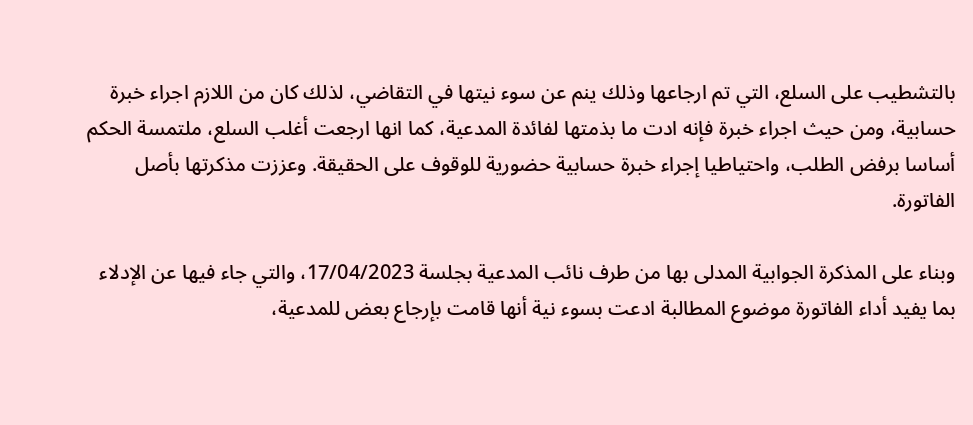بالتشطيب على السلع، التي تم ارجاعها وذلك ينم عن سوء نيتها في التقاضي، لذلك كان من اللازم اجراء خبرة حسابية، ومن حيث اجراء خبرة فإنه ادت ما بذمتها لفائدة المدعية، كما انها ارجعت أغلب السلع، ملتمسة الحكم أساسا برفض الطلب، واحتياطيا إجراء خبرة حسابية حضورية للوقوف على الحقيقة. وعززت مذكرتها بأصل الفاتورة.

وبناء على المذكرة الجوابية المدلى بها من طرف نائب المدعية بجلسة 17/04/2023، والتي جاء فيها عن الإدلاء بما يفيد أداء الفاتورة موضوع المطالبة ادعت بسوء نية أنها قامت بإرجاع بعض للمدعية،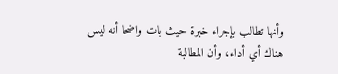وأنها تطالب بإجراء خبرة حيث بات واضحا أنه ليس هناك أي أداء، وأن المطالبة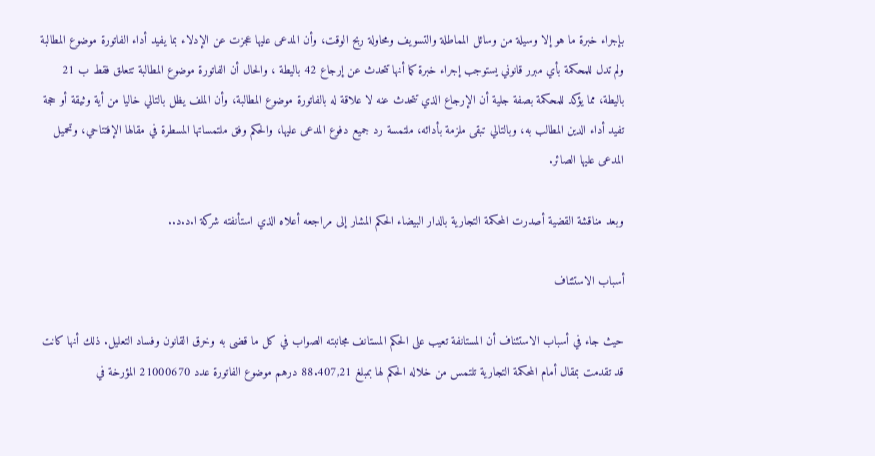بإجراء خبرة ما هو إلا وسيلة من وسائل المماطلة والتسويف ومحاولة ربح الوقت، وأن المدعى عليها عجزت عن الإدلاء بما يفيد أداء الفاتورة موضوع المطالبة ولم تدل للمحكمة بأي مبرر قانوني يستوجب إجراء خبرة كما أنها تتحدث عن إرجاع 42 باليطة ، والحال أن الفاتورة موضوع المطالبة تتعلق فقط ب 21 باليطة، مما يؤكد للمحكمة بصفة جلية أن الإرجاع الذي تتحدث عنه لا علاقة له بالفاتورة موضوع المطالبة، وأن الملف يظل بالتالي خاليا من أية وثيقة أو حجة تفيد أداء الدين المطالب به، وبالتالي تبقى ملزمة بأدائه، ملتمسة رد جميع دفوع المدعى عليها، والحكم وفق ملتمساتها المسطرة في مقالها الإفتتاحي، وتحميل المدعى عليها الصائر.

وبعد مناقشة القضية أصدرت المحكمة التجارية بالدار البيضاء الحكم المشار إلى مراجعه أعلاه الذي استأنفته شركة ا.د.د..

أسباب الاستئناف

حيث جاء في أسباب الاستئناف أن المستانفة تعيب على الحكم المستانف مجانبته الصواب في كل ما قضى به وخرق القانون وفساد التعليل. ذلك أنها كانت قد تقدمت بمقال أمام المحكمة التجارية تلتمس من خلاله الحكم لها بمبلغ 88.407,21 درهم موضوع الفاتورة عدد 21000670 المؤرخة في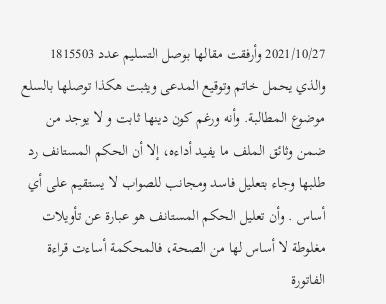2021/10/27 وأرفقت مقالها بوصل التسليم عدد 1815503 والذي يحمل خاتم وتوقيع المدعى ويثبت هكذا توصلها بالسلع موضوع المطالبة. وأنه ورغم كون دينها ثابت و لا يوجد من ضمن وثائق الملف ما يفيد أداءه، إلا أن الحكم المستانف رد طلبها وجاء بتعليل فاسد ومجانب للصواب لا يستقيم على أي أساس . وأن تعليل الحكم المستانف هو عبارة عن تأويلات مغلوطة لا أساس لها من الصحة، فالمحكمة أساءت قراءة الفاتورة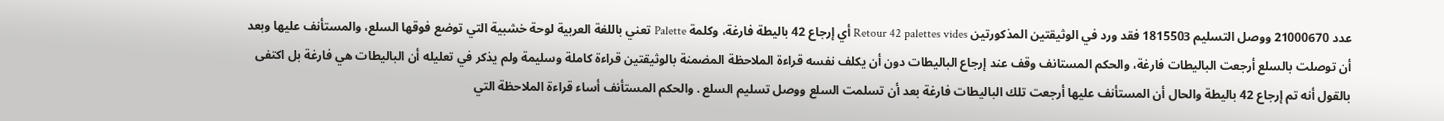عدد 21000670 ووصل التسليم 1815503 فقد ورد في الوثيقتين المذكورتين Retour 42 palettes vides أي إرجاع 42 باليطة فارغة، وكلمة Palette تعني باللغة العربية لوحة خشبية التي توضع فوقها السلع، والمستأنف عليها وبعد أن توصلت بالسلع أرجعت الباليطات فارغة، والحكم المستانف وقف عند إرجاع الباليطات دون أن يكلف نفسه قراءة الملاحظة المضمنة بالوثيقتين قراءة كاملة وسليمة ولم يذكر في تعليله أن الباليطات هي فارغة بل اكتفى بالقول أنه تم إرجاع 42 باليطة والحال أن المستأنف عليها أرجعت تلك الباليطات فارغة بعد أن تسلمت السلع ووصل تسليم السلع . والحكم المستأنف أساء قراءة الملاحظة التي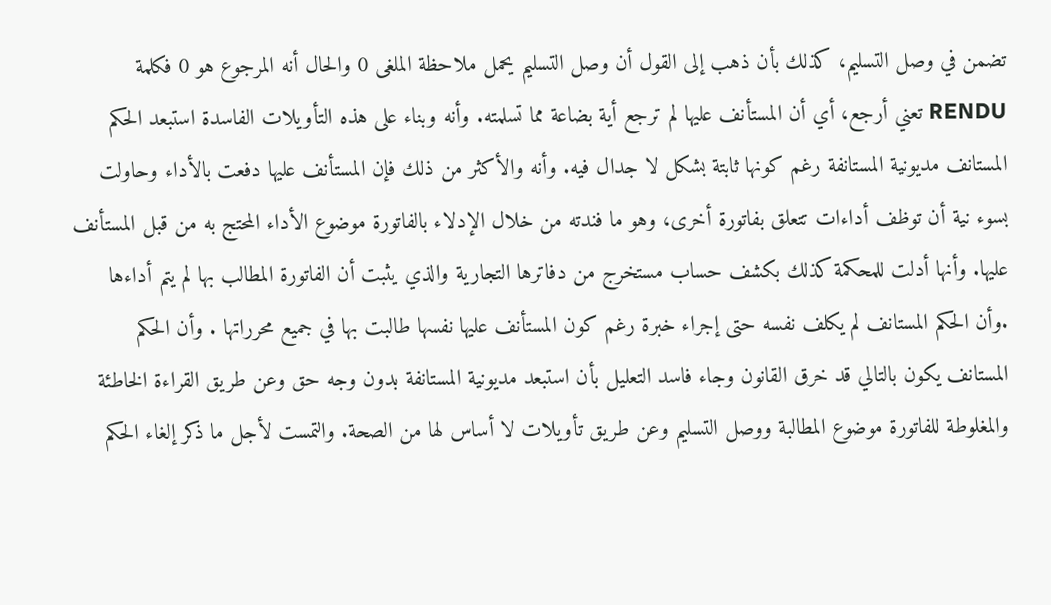تضمن في وصل التسليم، كذلك بأن ذهب إلى القول أن وصل التسليم يحمل ملاحظة الملغى 0 والحال أنه المرجوع هو 0 فكلمة RENDU تعني أرجع، أي أن المستأنف عليها لم ترجع أية بضاعة مما تسلمته. وأنه وبناء على هذه التأويلات الفاسدة استبعد الحكم المستانف مديونية المستانفة رغم كونها ثابتة بشكل لا جدال فيه. وأنه والأكثر من ذلك فإن المستأنف عليها دفعت بالأداء وحاولت بسوء نية أن توظف أداءات تتعلق بفاتورة أخرى، وهو ما فندته من خلال الإدلاء بالفاتورة موضوع الأداء المحتج به من قبل المستأنف عليها. وأنها أدلت للمحكمة كذلك بكشف حساب مستخرج من دفاترها التجارية والذي يثبت أن الفاتورة المطالب بها لم يتم أداءها .وأن الحكم المستانف لم يكلف نفسه حتى إجراء خبرة رغم كون المستأنف عليها نفسها طالبت بها في جميع محرراتها . وأن الحكم المستانف يكون بالتالي قد خرق القانون وجاء فاسد التعليل بأن استبعد مديونية المستانفة بدون وجه حق وعن طريق القراءة الخاطئة والمغلوطة للفاتورة موضوع المطالبة ووصل التسليم وعن طريق تأويلات لا أساس لها من الصحة. والتمست لأجل ما ذكر إلغاء الحكم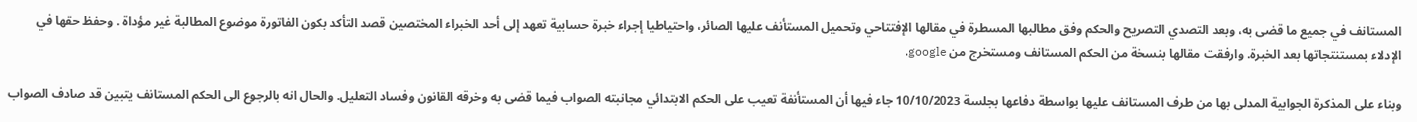المستانف في جميع ما قضى به، وبعد التصدي التصريح والحكم وفق مطالبها المسطرة في مقالها الإفتتاحي وتحميل المستأنف عليها الصائر، واحتياطيا إجراء خبرة حسابية تعهد إلى أحد الخبراء المختصين قصد التأكد بكون الفاتورة موضوع المطالبة غير مؤداة . وحفظ حقها في الإدلاء بمستنتجاتها بعد الخبرة. وارفقت مقالها بنسخة من الحكم المستانف ومستخرج من google.

وبناء على المذكرة الجوابية المدلى بها من طرف المستانف عليها بواسطة دفاعها بجلسة 10/10/2023 جاء فيها أن المستأنفة تعيب على الحكم الابتدائي مجانبته الصواب فيما قضى به وخرقه القانون وفساد التعليل. والحال انه بالرجوع الى الحكم المستانف يتبين قد صادف الصواب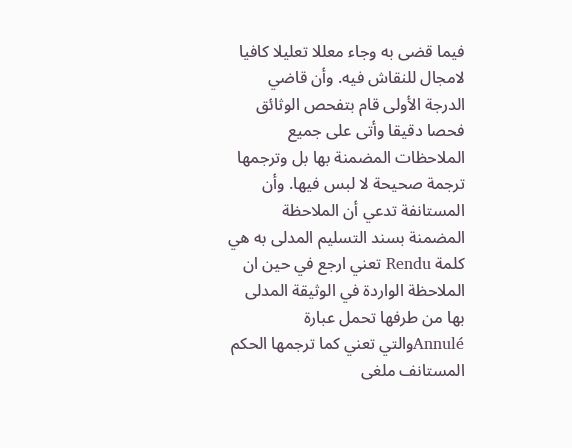فيما قضى به وجاء معللا تعليلا كافيا لامجال للنقاش فيه. وأن قاضي الدرجة الأولى قام بتفحص الوثائق فحصا دقيقا وأتى على جميع الملاحظات المضمنة بها بل وترجمها ترجمة صحيحة لا لبس فيها. وأن المستانفة تدعي أن الملاحظة المضمنة بسند التسليم المدلى به هي كلمة Rendu تعني ارجع في حين ان الملاحظة الواردة في الوثيقة المدلى بها من طرفها تحمل عبارة Annuléوالتي تعني كما ترجمها الحكم المستانف ملغى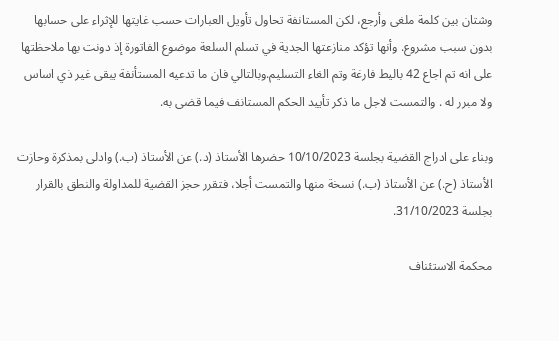وشتان بين كلمة ملغى وأرجع، لكن المستانفة تحاول تأويل العبارات حسب غايتها للإثراء على حسابها بدون سبب مشروع. وأنها تؤكد منازعتها الجدية في تسلم السلعة موضوع الفاتورة إذ دونت بها ملاحظتها على انه تم اجاع 42 باليط فارغة وتم الغاء التسليم.وبالتالي فان ما تدعيه المستأنفة يبقى غير ذي اساس ولا مبرر له . والتمست لاجل ما ذكر تأييد الحكم المستانف فيما قضی به.

وبناء على ادراج القضية بجلسة 10/10/2023 حضرها الأستاذ (د.) عن الأستاذ (ب.) وادلى بمذكرة وحازت الأستاذ (ح.) عن الأستاذ (ب.) نسخة منها والتمست أجلا، فتقرر حجز القضية للمداولة والنطق بالقرار بجلسة 31/10/2023.

محكمة الاستئناف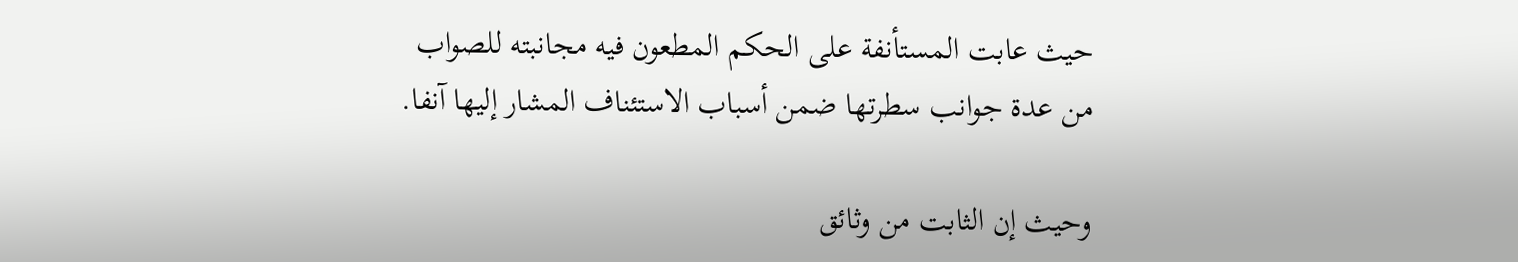حيث عابت المستأنفة على الحكم المطعون فيه مجانبته للصواب من عدة جوانب سطرتها ضمن أسباب الاستئناف المشار إليها آنفا.

وحيث إن الثابت من وثائق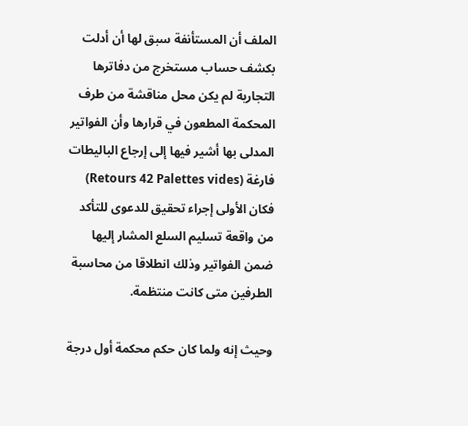الملف أن المستأنفة سبق لها أن أدلت بكشف حساب مستخرج من دفاترها التجارية لم يكن محل مناقشة من طرف المحكمة المطعون في قرارها وأن الفواتير المدلى بها أشير فيها إلى إرجاع الباليطات فارغة (Retours 42 Palettes vides) فكان الأولى إجراء تحقيق للدعوى للتأكد من واقعة تسليم السلع المشار إليها ضمن الفواتير وذلك انطلاقا من محاسبة الطرفين متى كانت منتظمة.

وحيث إنه ولما كان حكم محكمة أول درجة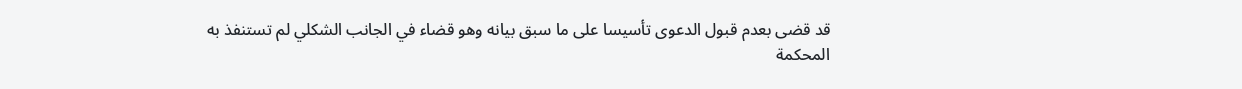قد قضى بعدم قبول الدعوى تأسيسا على ما سبق بيانه وهو قضاء في الجانب الشكلي لم تستنفذ به المحكمة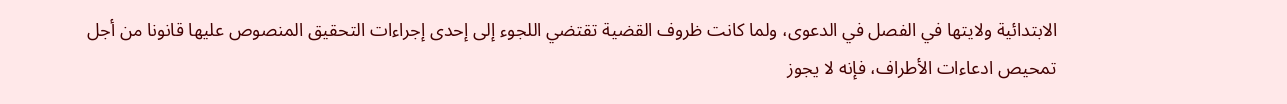الابتدائية ولايتها في الفصل في الدعوى، ولما كانت ظروف القضية تقتضي اللجوء إلى إحدى إجراءات التحقيق المنصوص عليها قانونا من أجل تمحيص ادعاءات الأطراف، فإنه لا يجوز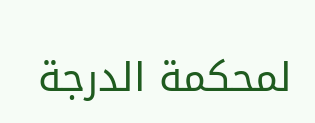لمحكمة الدرجة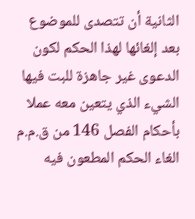الثانية أن تتصدى للموضوع بعد إلغائها لهذا الحكم لكون الدعوى غير جاهزة للبت فيها الشيء الذي يتعين معه عملا بأحكام الفصل 146 من ق.م.م الغاء الحكم المطعون فيه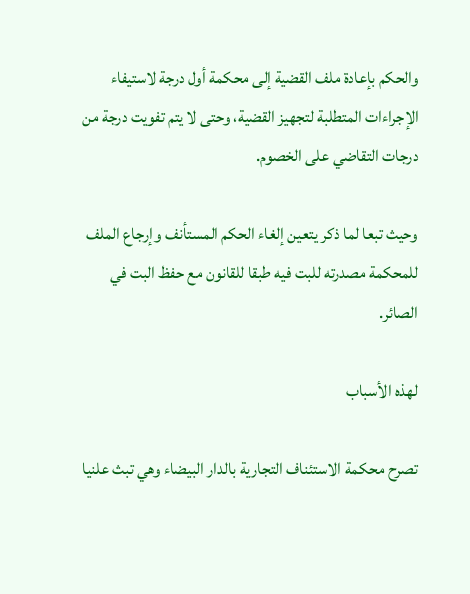والحكم بإعادة ملف القضية إلى محكمة أول درجة لاستيفاء الإجراءات المتطلبة لتجهيز القضية، وحتى لا يتم تفويت درجة من درجات التقاضي على الخصوم.

وحيث تبعا لما ذكر يتعين إلغاء الحكم المستأنف وإرجاع الملف للمحكمة مصدرته للبت فيه طبقا للقانون مع حفظ البت في الصائر.

لهذه الأسباب

تصرح محكمة الاستئناف التجارية بالدار البيضاء وهي تبث علنيا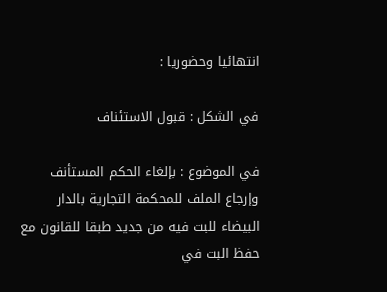انتهائيا وحضوريا :

في الشكل : قبول الاستئناف

في الموضوع : بإلغاء الحكم المستأنف وإرجاع الملف للمحكمة التجارية بالدار البيضاء للبت فيه من جديد طبقا للقانون مع حفظ البت في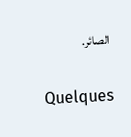الصائر.

Quelques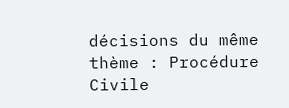décisions du même thème : Procédure Civile